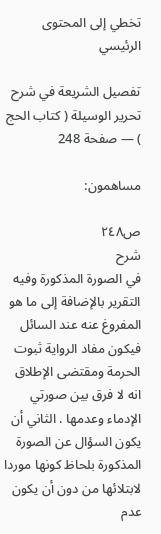تخطي إلى المحتوى الرئيسي

تفصيل الشريعة في شرح تحرير الوسيلة ( كتاب الحج ) — صفحة 248

مساهمون:

ص٢٤٨
شرح
في الصورة المذكورة وفيه التقرير بالإضافة إلى ما هو المفروغ عنه عند السائل فيكون مفاد الرواية ثبوت الحرمة ومقتضى الإطلاق انه لا فرق بين صورتي الإدماء وعدمها . الثاني أن يكون السؤال عن الصورة المذكورة بلحاظ كونها موردا لابتلائها من دون أن يكون عدم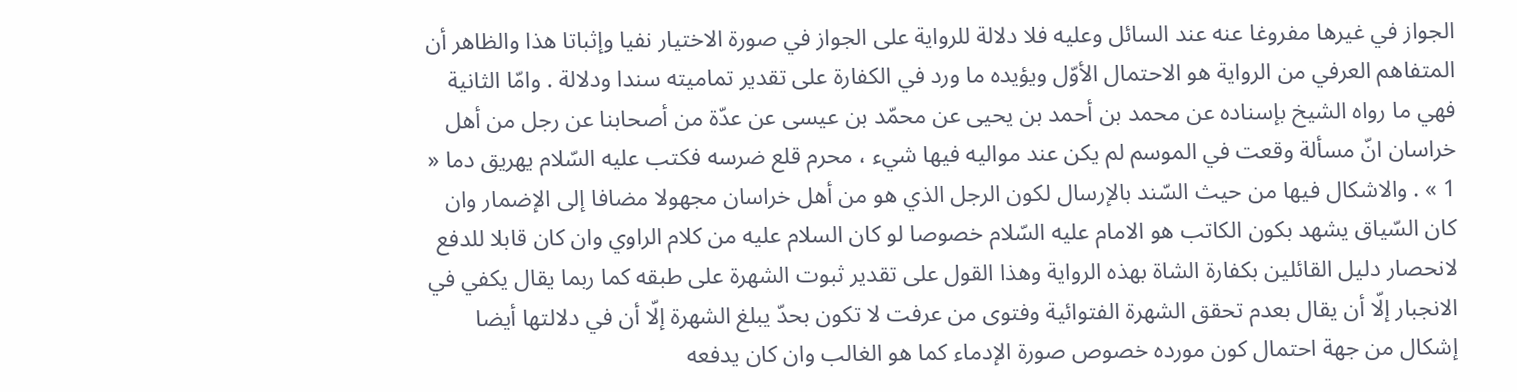الجواز في غيرها مفروغا عنه عند السائل وعليه فلا دلالة للرواية على الجواز في صورة الاختيار نفيا وإثباتا هذا والظاهر أن المتفاهم العرفي من الرواية هو الاحتمال الأوّل ويؤيده ما ورد في الكفارة على تقدير تماميته سندا ودلالة . وامّا الثانية فهي ما رواه الشيخ بإسناده عن محمد بن أحمد بن يحيى عن محمّد بن عيسى عن عدّة من أصحابنا عن رجل من أهل خراسان انّ مسألة وقعت في الموسم لم يكن عند مواليه فيها شيء ، محرم قلع ضرسه فكتب عليه السّلام يهريق دما « 1 » . والاشكال فيها من حيث السّند بالإرسال لكون الرجل الذي هو من أهل خراسان مجهولا مضافا إلى الإضمار وان كان السّياق يشهد بكون الكاتب هو الامام عليه السّلام خصوصا لو كان السلام عليه من كلام الراوي وان كان قابلا للدفع لانحصار دليل القائلين بكفارة الشاة بهذه الرواية وهذا القول على تقدير ثبوت الشهرة على طبقه كما ربما يقال يكفي في الانجبار إلّا أن يقال بعدم تحقق الشهرة الفتوائية وفتوى من عرفت لا تكون بحدّ يبلغ الشهرة إلّا أن في دلالتها أيضا إشكال من جهة احتمال كون مورده خصوص صورة الإدماء كما هو الغالب وان كان يدفعه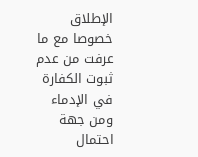الإطلاق خصوصا مع ما عرفت من عدم ثبوت الكفارة في الإدماء ومن جهة احتمال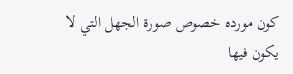كون مورده خصوص صورة الجهل التي لا يكون فيها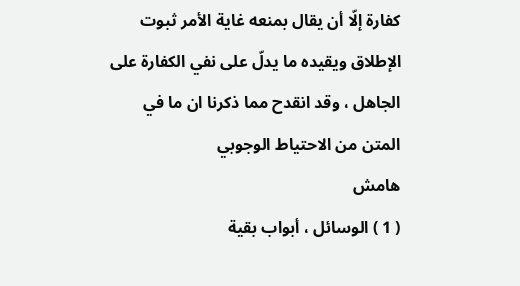كفارة إلّا أن يقال بمنعه غاية الأمر ثبوت الإطلاق ويقيده ما يدلّ على نفي الكفارة على الجاهل ، وقد انقدح مما ذكرنا ان ما في المتن من الاحتياط الوجوبي
هامش
( 1 ) الوسائل ، أبواب بقية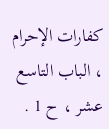كفارات الإحرام ، الباب التاسع عشر ، ح 1 .